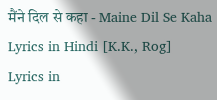मैंने दिल से कहा - Maine Dil Se Kaha Lyrics in Hindi [K.K., Rog]
Lyrics in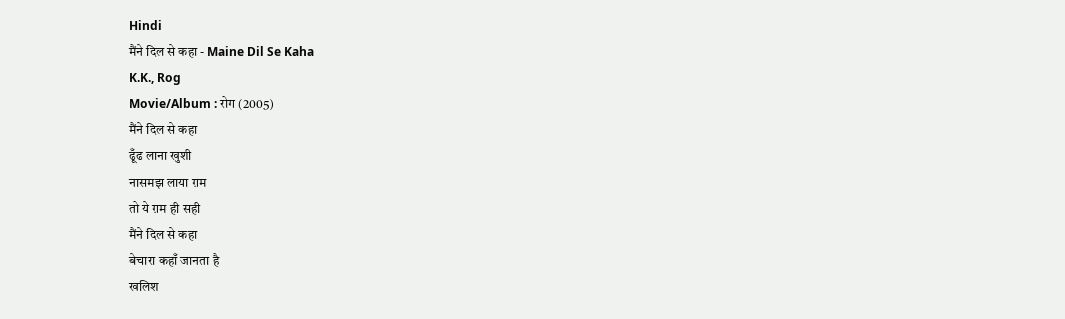Hindi
मैंने दिल से कहा - Maine Dil Se Kaha
K.K., Rog
Movie/Album : रोग (2005)
मैंने दिल से कहा
ढूँढ लाना खुशी
नासमझ लाया ग़म
तो ये ग़म ही सही
मैंने दिल से कहा
बेचारा कहाँ जानता है
खलिश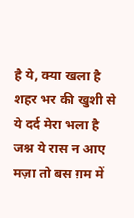है ये, क्या खला है
शहर भर की खुशी से
ये दर्द मेरा भला है
जश्न ये रास न आए
मज़ा तो बस ग़म में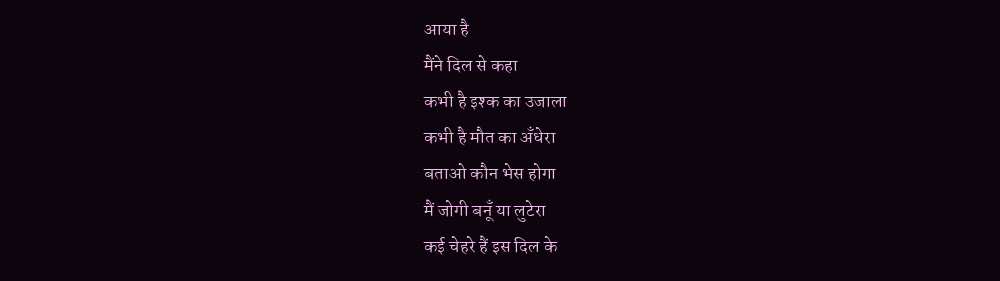आया है
मैंने दिल से कहा
कभी है इश्क का उजाला
कभी है मौत का अँधेरा
बताओ कौन भेस होगा
मैं जोगी बनूँ या लुटेरा
कई चेहरे हैं इस दिल के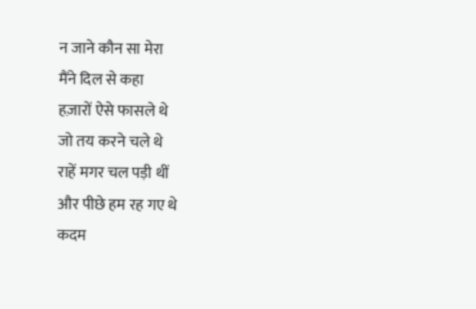न जाने कौन सा मेरा
मैंने दिल से कहा
हज़ारों ऐसे फासले थे
जो तय करने चले थे
राहें मगर चल पड़ी थीं
और पीछे हम रह गए थे
कदम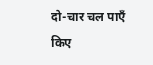दो-चार चल पाएँ
किए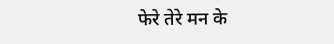फेरे तेरे मन के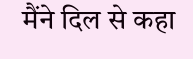मैंने दिल से कहा